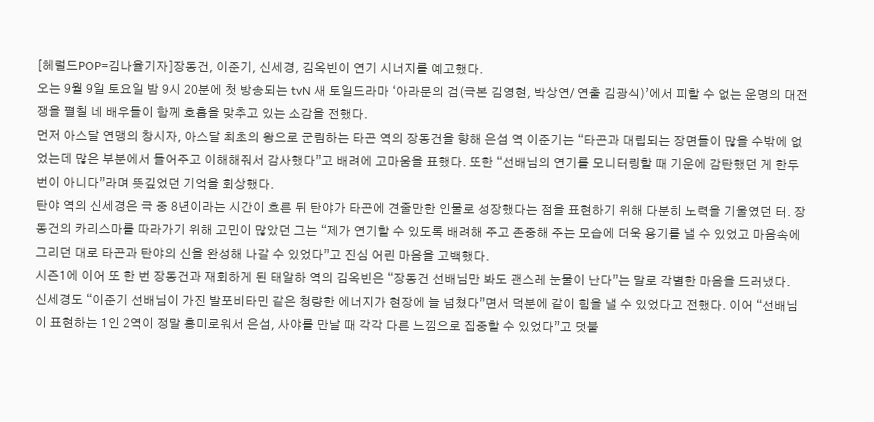[헤럴드POP=김나율기자]장동건, 이준기, 신세경, 김옥빈이 연기 시너지를 예고했다.
오는 9월 9일 토요일 밤 9시 20분에 첫 방송되는 tvN 새 토일드라마 ‘아라문의 검(극본 김영현, 박상연/ 연출 김광식)’에서 피할 수 없는 운명의 대전쟁을 펼칠 네 배우들이 함께 호흡을 맞추고 있는 소감을 전했다.
먼저 아스달 연맹의 창시자, 아스달 최초의 왕으로 군림하는 타곤 역의 장동건을 향해 은섬 역 이준기는 “타곤과 대립되는 장면들이 많을 수밖에 없었는데 많은 부분에서 들어주고 이해해줘서 감사했다”고 배려에 고마움을 표했다. 또한 “선배님의 연기를 모니터링할 때 기운에 감탄했던 게 한두 번이 아니다”라며 뜻깊었던 기억을 회상했다.
탄야 역의 신세경은 극 중 8년이라는 시간이 흐른 뒤 탄야가 타곤에 견줄만한 인물로 성장했다는 점을 표현하기 위해 다분히 노력을 기울였던 터. 장동건의 카리스마를 따라가기 위해 고민이 많았던 그는 “제가 연기할 수 있도록 배려해 주고 존중해 주는 모습에 더욱 용기를 낼 수 있었고 마음속에 그리던 대로 타곤과 탄야의 신을 완성해 나갈 수 있었다”고 진심 어린 마음을 고백했다.
시즌1에 이어 또 한 번 장동건과 재회하게 된 태알하 역의 김옥빈은 “장동건 선배님만 봐도 괜스레 눈물이 난다”는 말로 각별한 마음을 드러냈다.
신세경도 “이준기 선배님이 가진 발포비타민 같은 청량한 에너지가 현장에 늘 넘쳤다”면서 덕분에 같이 힘을 낼 수 있었다고 전했다. 이어 “선배님이 표현하는 1인 2역이 정말 흥미로워서 은섬, 사야를 만날 때 각각 다른 느낌으로 집중할 수 있었다”고 덧붙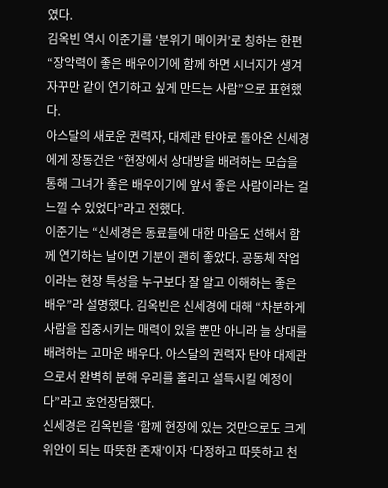였다.
김옥빈 역시 이준기를 ‘분위기 메이커’로 칭하는 한편 “장악력이 좋은 배우이기에 함께 하면 시너지가 생겨 자꾸만 같이 연기하고 싶게 만드는 사람”으로 표현했다.
아스달의 새로운 권력자, 대제관 탄야로 돌아온 신세경에게 장동건은 “현장에서 상대방을 배려하는 모습을 통해 그녀가 좋은 배우이기에 앞서 좋은 사람이라는 걸 느낄 수 있었다”라고 전했다.
이준기는 “신세경은 동료들에 대한 마음도 선해서 함께 연기하는 날이면 기분이 괜히 좋았다. 공동체 작업이라는 현장 특성을 누구보다 잘 알고 이해하는 좋은 배우”라 설명했다. 김옥빈은 신세경에 대해 “차분하게 사람을 집중시키는 매력이 있을 뿐만 아니라 늘 상대를 배려하는 고마운 배우다. 아스달의 권력자 탄야 대제관으로서 완벽히 분해 우리를 홀리고 설득시킬 예정이다”라고 호언장담했다.
신세경은 김옥빈을 ‘함께 현장에 있는 것만으로도 크게 위안이 되는 따뜻한 존재’이자 ‘다정하고 따뜻하고 천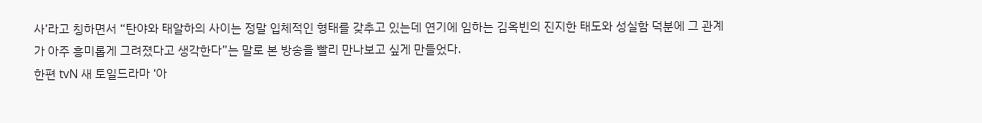사’라고 칭하면서 “탄야와 태알하의 사이는 정말 입체적인 형태를 갖추고 있는데 연기에 임하는 김옥빈의 진지한 태도와 성실함 덕분에 그 관계가 아주 흥미롭게 그려졌다고 생각한다”는 말로 본 방송을 빨리 만나보고 싶게 만들었다.
한편 tvN 새 토일드라마 ‘아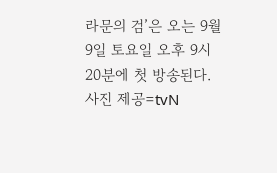라문의 검’은 오는 9월 9일 토요일 오후 9시 20분에 첫 방송된다.
사진 제공=tvN